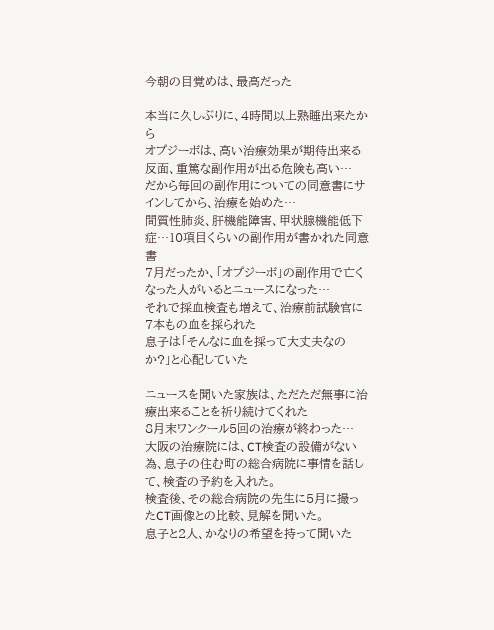今朝の目覚めは、最高だった

本当に久しぶりに、4時間以上熟睡出来たから
オプジーボは、高い治療効果が期待出来る反面、重篤な副作用が出る危険も高い…
だから毎回の副作用についての同意書にサインしてから、治療を始めた…
間質性肺炎、肝機能障害、甲状腺機能低下症…10項目くらいの副作用が書かれた同意書
7月だったか、「オプジーボ」の副作用で亡くなった人がいるとニュースになった…
それで採血検査も増えて、治療前試験官に7本もの血を採られた
息子は「そんなに血を採って大丈夫なのか?」と心配していた

ニュースを聞いた家族は、ただただ無事に治療出来ることを祈り続けてくれた
8月末ワンクール5回の治療が終わった…
大阪の治療院には、CT検査の設備がない為、息子の住む町の総合病院に事情を話して、検査の予約を入れた。
検査後、その総合病院の先生に5月に撮ったCT画像との比較、見解を聞いた。
息子と2人、かなりの希望を持って聞いた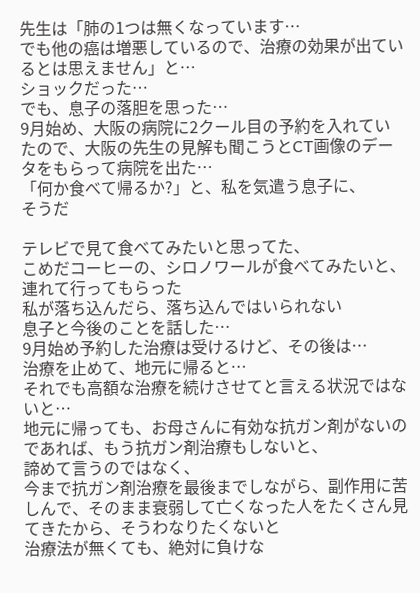先生は「肺の1つは無くなっています…
でも他の癌は増悪しているので、治療の効果が出ているとは思えません」と…
ショックだった…
でも、息子の落胆を思った…
9月始め、大阪の病院に2クール目の予約を入れていたので、大阪の先生の見解も聞こうとCT画像のデータをもらって病院を出た…
「何か食べて帰るか?」と、私を気遣う息子に、
そうだ

テレビで見て食べてみたいと思ってた、
こめだコーヒーの、シロノワールが食べてみたいと、連れて行ってもらった
私が落ち込んだら、落ち込んではいられない
息子と今後のことを話した…
9月始め予約した治療は受けるけど、その後は…
治療を止めて、地元に帰ると…
それでも高額な治療を続けさせてと言える状況ではないと…
地元に帰っても、お母さんに有効な抗ガン剤がないのであれば、もう抗ガン剤治療もしないと、
諦めて言うのではなく、
今まで抗ガン剤治療を最後までしながら、副作用に苦しんで、そのまま衰弱して亡くなった人をたくさん見てきたから、そうわなりたくないと
治療法が無くても、絶対に負けな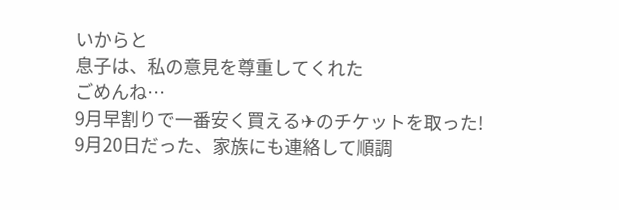いからと
息子は、私の意見を尊重してくれた
ごめんね…
9月早割りで一番安く買える✈のチケットを取った!
9月20日だった、家族にも連絡して順調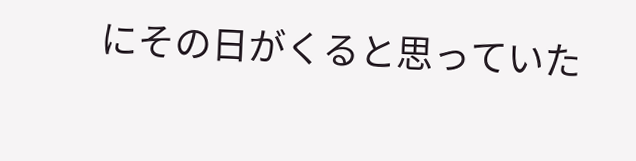にその日がくると思っていた